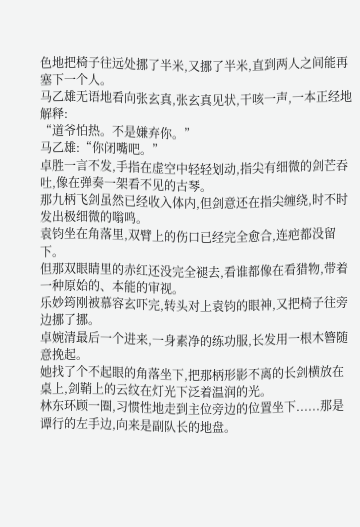色地把椅子往远处挪了半米,又挪了半米,直到两人之间能再塞下一个人。
马乙雄无语地看向张玄真,张玄真见状,干咳一声,一本正经地解释:
“道爷怕热。不是嫌弃你。”
马乙雄:“你闭嘴吧。”
卓胜一言不发,手指在虚空中轻轻划动,指尖有细微的剑芒吞吐,像在弹奏一架看不见的古琴。
那九柄飞剑虽然已经收入体内,但剑意还在指尖缠绕,时不时发出极细微的嗡鸣。
袁钧坐在角落里,双臂上的伤口已经完全愈合,连疤都没留下。
但那双眼睛里的赤红还没完全褪去,看谁都像在看猎物,带着一种原始的、本能的审视。
乐妙筠刚被慕容玄吓完,转头对上袁钧的眼神,又把椅子往旁边挪了挪。
卓婉清最后一个进来,一身素净的练功服,长发用一根木簪随意挽起。
她找了个不起眼的角落坐下,把那柄形影不离的长剑横放在桌上,剑鞘上的云纹在灯光下泛着温润的光。
林东环顾一圈,习惯性地走到主位旁边的位置坐下......那是谭行的左手边,向来是副队长的地盘。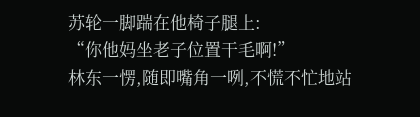苏轮一脚踹在他椅子腿上:
“你他妈坐老子位置干毛啊!”
林东一愣,随即嘴角一咧,不慌不忙地站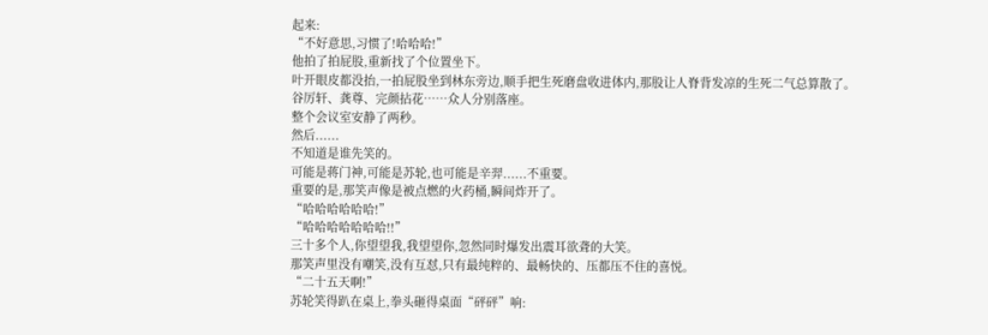起来:
“不好意思,习惯了!哈哈哈!”
他拍了拍屁股,重新找了个位置坐下。
叶开眼皮都没抬,一拍屁股坐到林东旁边,顺手把生死磨盘收进体内,那股让人脊背发凉的生死二气总算散了。
谷厉轩、龚尊、完颜拈花……众人分别落座。
整个会议室安静了两秒。
然后......
不知道是谁先笑的。
可能是蒋门神,可能是苏轮,也可能是辛羿......不重要。
重要的是,那笑声像是被点燃的火药桶,瞬间炸开了。
“哈哈哈哈哈哈!”
“哈哈哈哈哈哈哈!!”
三十多个人,你望望我,我望望你,忽然同时爆发出震耳欲聋的大笑。
那笑声里没有嘲笑,没有互怼,只有最纯粹的、最畅快的、压都压不住的喜悦。
“二十五天啊!”
苏轮笑得趴在桌上,拳头砸得桌面“砰砰”响: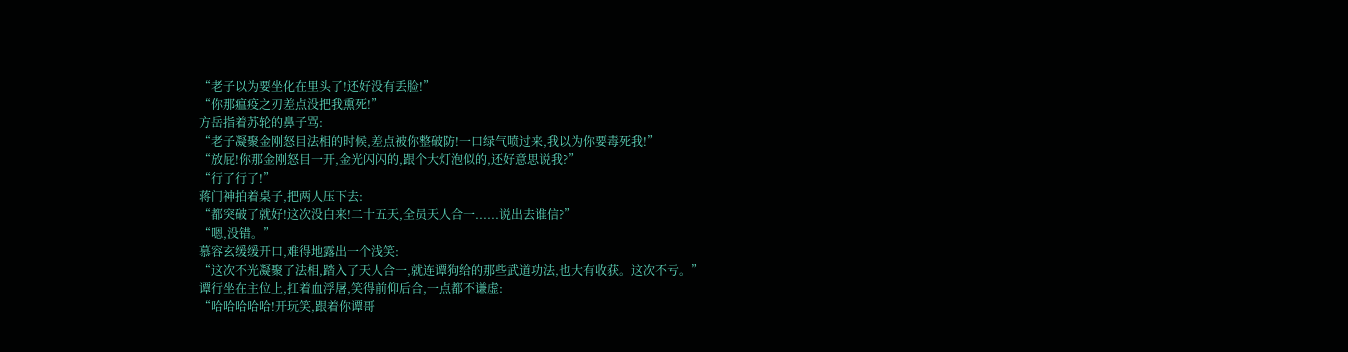“老子以为要坐化在里头了!还好没有丢脸!”
“你那瘟疫之刃差点没把我熏死!”
方岳指着苏轮的鼻子骂:
“老子凝聚金刚怒目法相的时候,差点被你整破防!一口绿气喷过来,我以为你要毒死我!”
“放屁!你那金刚怒目一开,金光闪闪的,跟个大灯泡似的,还好意思说我?”
“行了行了!”
蒋门神拍着桌子,把两人压下去:
“都突破了就好!这次没白来!二十五天,全员天人合一......说出去谁信?”
“嗯,没错。”
慕容玄缓缓开口,难得地露出一个浅笑:
“这次不光凝聚了法相,踏入了天人合一,就连谭狗给的那些武道功法,也大有收获。这次不亏。”
谭行坐在主位上,扛着血浮屠,笑得前仰后合,一点都不谦虚:
“哈哈哈哈哈!开玩笑,跟着你谭哥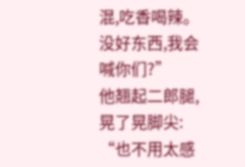混,吃香喝辣。没好东西,我会喊你们?”
他翘起二郎腿,晃了晃脚尖:
“也不用太感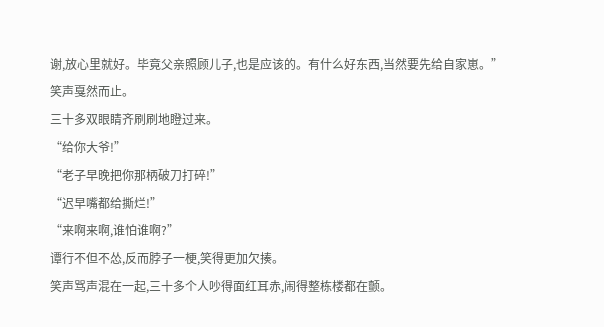谢,放心里就好。毕竟父亲照顾儿子,也是应该的。有什么好东西,当然要先给自家崽。”
笑声戛然而止。
三十多双眼睛齐刷刷地瞪过来。
“给你大爷!”
“老子早晚把你那柄破刀打碎!”
“迟早嘴都给撕烂!”
“来啊来啊,谁怕谁啊?”
谭行不但不怂,反而脖子一梗,笑得更加欠揍。
笑声骂声混在一起,三十多个人吵得面红耳赤,闹得整栋楼都在颤。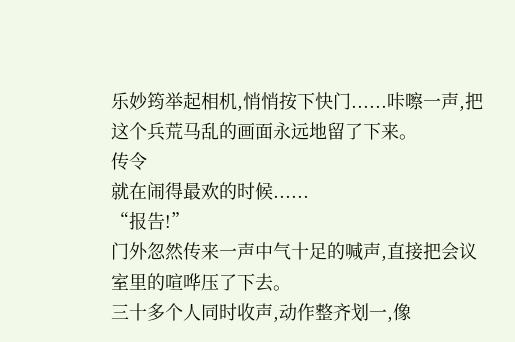乐妙筠举起相机,悄悄按下快门......咔嚓一声,把这个兵荒马乱的画面永远地留了下来。
传令
就在闹得最欢的时候......
“报告!”
门外忽然传来一声中气十足的喊声,直接把会议室里的喧哗压了下去。
三十多个人同时收声,动作整齐划一,像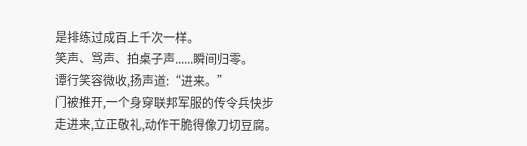是排练过成百上千次一样。
笑声、骂声、拍桌子声......瞬间归零。
谭行笑容微收,扬声道:“进来。”
门被推开,一个身穿联邦军服的传令兵快步走进来,立正敬礼,动作干脆得像刀切豆腐。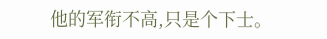他的军衔不高,只是个下士。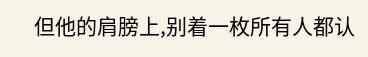但他的肩膀上,别着一枚所有人都认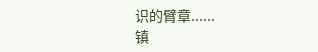识的臂章......
镇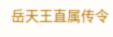岳天王直属传令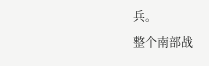兵。
整个南部战